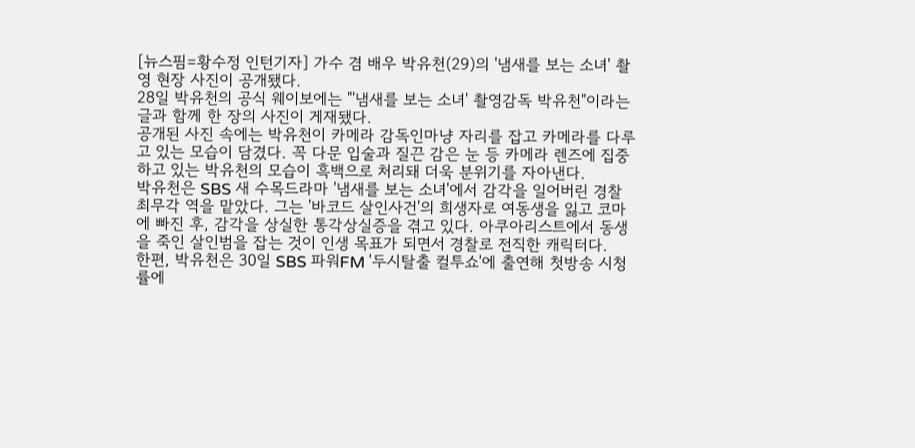[뉴스핌=황수정 인턴기자] 가수 겸 배우 박유천(29)의 '냄새를 보는 소녀' 촬영 현장 사진이 공개됐다.
28일 박유천의 공식 웨이보에는 "'냄새를 보는 소녀' 촬영감독 박유천"이라는 글과 함께 한 장의 사진이 게재됐다.
공개된 사진 속에는 박유천이 카메라 감독인마냥 자리를 잡고 카메라를 다루고 있는 모습이 담겼다. 꼭 다문 입술과 질끈 감은 눈 등 카메라 렌즈에 집중하고 있는 박유천의 모습이 흑백으로 처리돼 더욱 분위기를 자아낸다.
박유천은 SBS 새 수목드라마 '냄새를 보는 소녀'에서 감각을 일어버린 경찰 최무각 역을 맡았다. 그는 '바코드 살인사건'의 희생자로 여동생을 잃고 코마에 빠진 후, 감각을 상실한 통각상실증을 겪고 있다. 아쿠아리스트에서 동생을 죽인 살인범을 잡는 것이 인생 목표가 되면서 경찰로 전직한 캐릭터다.
한편, 박유천은 30일 SBS 파워FM '두시탈출 컬투쇼'에 출연해 첫방송 시청률에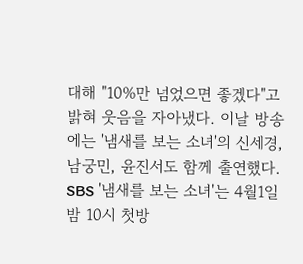대해 "10%만 넘었으면 좋겠다"고 밝혀 웃음을 자아냈다. 이날 방송에는 '냄새를 보는 소녀'의 신세경, 남궁민, 윤진서도 함께 출연했다.
SBS '냄새를 보는 소녀'는 4월1일 밤 10시 첫방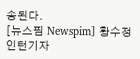송된다.
[뉴스핌 Newspim] 황수정 인턴기자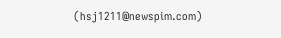(hsj1211@newspim.com)